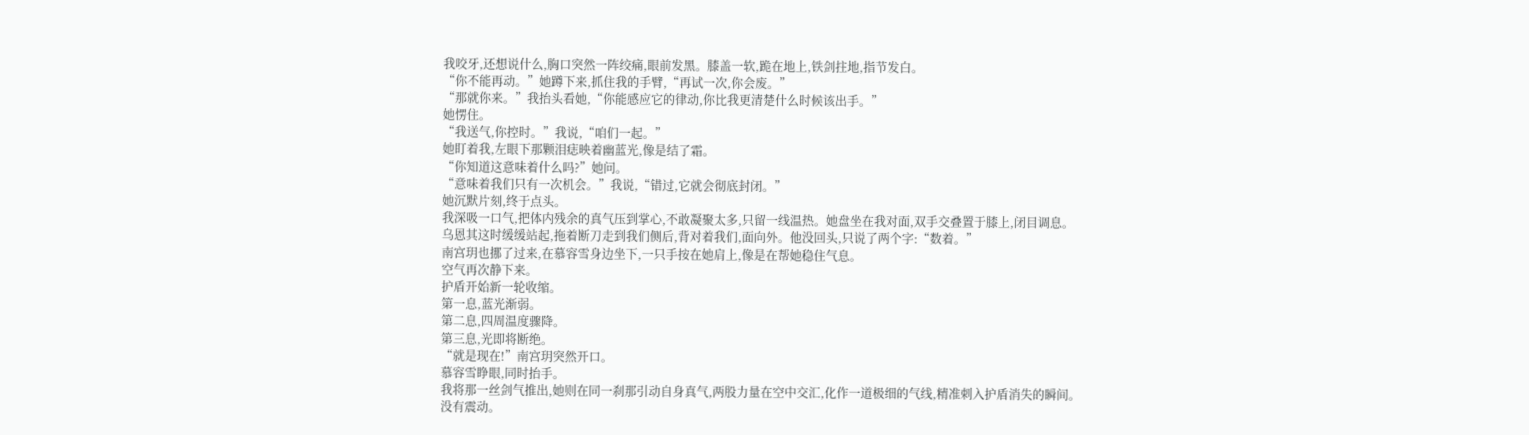我咬牙,还想说什么,胸口突然一阵绞痛,眼前发黑。膝盖一软,跪在地上,铁剑拄地,指节发白。
“你不能再动。”她蹲下来,抓住我的手臂,“再试一次,你会废。”
“那就你来。”我抬头看她,“你能感应它的律动,你比我更清楚什么时候该出手。”
她愣住。
“我送气,你控时。”我说,“咱们一起。”
她盯着我,左眼下那颗泪痣映着幽蓝光,像是结了霜。
“你知道这意味着什么吗?”她问。
“意味着我们只有一次机会。”我说,“错过,它就会彻底封闭。”
她沉默片刻,终于点头。
我深吸一口气,把体内残余的真气压到掌心,不敢凝聚太多,只留一线温热。她盘坐在我对面,双手交叠置于膝上,闭目调息。
乌恩其这时缓缓站起,拖着断刀走到我们侧后,背对着我们,面向外。他没回头,只说了两个字:“数着。”
南宫玥也挪了过来,在慕容雪身边坐下,一只手按在她肩上,像是在帮她稳住气息。
空气再次静下来。
护盾开始新一轮收缩。
第一息,蓝光渐弱。
第二息,四周温度骤降。
第三息,光即将断绝。
“就是现在!”南宫玥突然开口。
慕容雪睁眼,同时抬手。
我将那一丝剑气推出,她则在同一刹那引动自身真气,两股力量在空中交汇,化作一道极细的气线,精准刺入护盾消失的瞬间。
没有震动。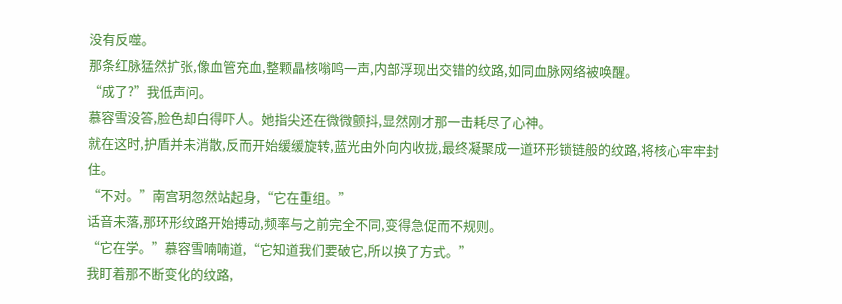没有反噬。
那条红脉猛然扩张,像血管充血,整颗晶核嗡鸣一声,内部浮现出交错的纹路,如同血脉网络被唤醒。
“成了?”我低声问。
慕容雪没答,脸色却白得吓人。她指尖还在微微颤抖,显然刚才那一击耗尽了心神。
就在这时,护盾并未消散,反而开始缓缓旋转,蓝光由外向内收拢,最终凝聚成一道环形锁链般的纹路,将核心牢牢封住。
“不对。”南宫玥忽然站起身,“它在重组。”
话音未落,那环形纹路开始搏动,频率与之前完全不同,变得急促而不规则。
“它在学。”慕容雪喃喃道,“它知道我们要破它,所以换了方式。”
我盯着那不断变化的纹路,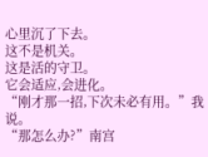心里沉了下去。
这不是机关。
这是活的守卫。
它会适应,会进化。
“刚才那一招,下次未必有用。”我说。
“那怎么办?”南宫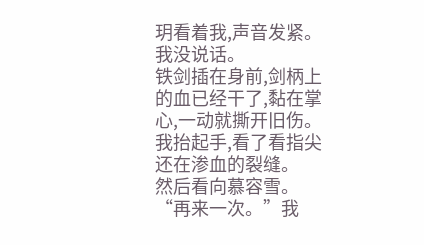玥看着我,声音发紧。
我没说话。
铁剑插在身前,剑柄上的血已经干了,黏在掌心,一动就撕开旧伤。
我抬起手,看了看指尖还在渗血的裂缝。
然后看向慕容雪。
“再来一次。”我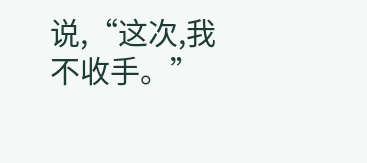说,“这次,我不收手。”